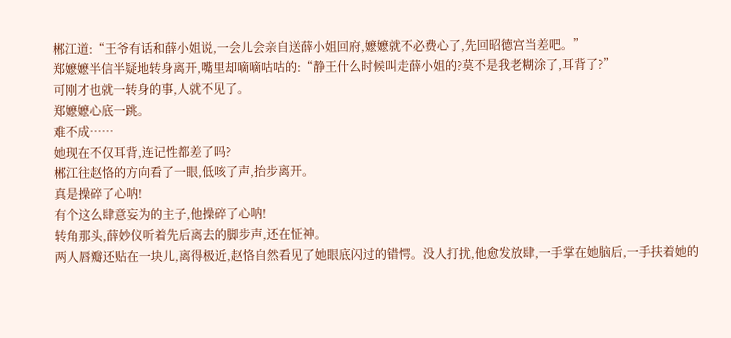郴江道:“王爷有话和薛小姐说,一会儿会亲自送薛小姐回府,嬷嬷就不必费心了,先回昭德宫当差吧。”
郑嬷嬷半信半疑地转身离开,嘴里却嘀嘀咕咕的:“静王什么时候叫走薛小姐的?莫不是我老糊涂了,耳背了?”
可刚才也就一转身的事,人就不见了。
郑嬷嬷心底一跳。
难不成……
她现在不仅耳背,连记性都差了吗?
郴江往赵恪的方向看了一眼,低咳了声,抬步离开。
真是操碎了心呐!
有个这么肆意妄为的主子,他操碎了心呐!
转角那头,薛妙仪听着先后离去的脚步声,还在怔神。
两人唇瓣还贴在一块儿,离得极近,赵恪自然看见了她眼底闪过的错愕。没人打扰,他愈发放肆,一手掌在她脑后,一手扶着她的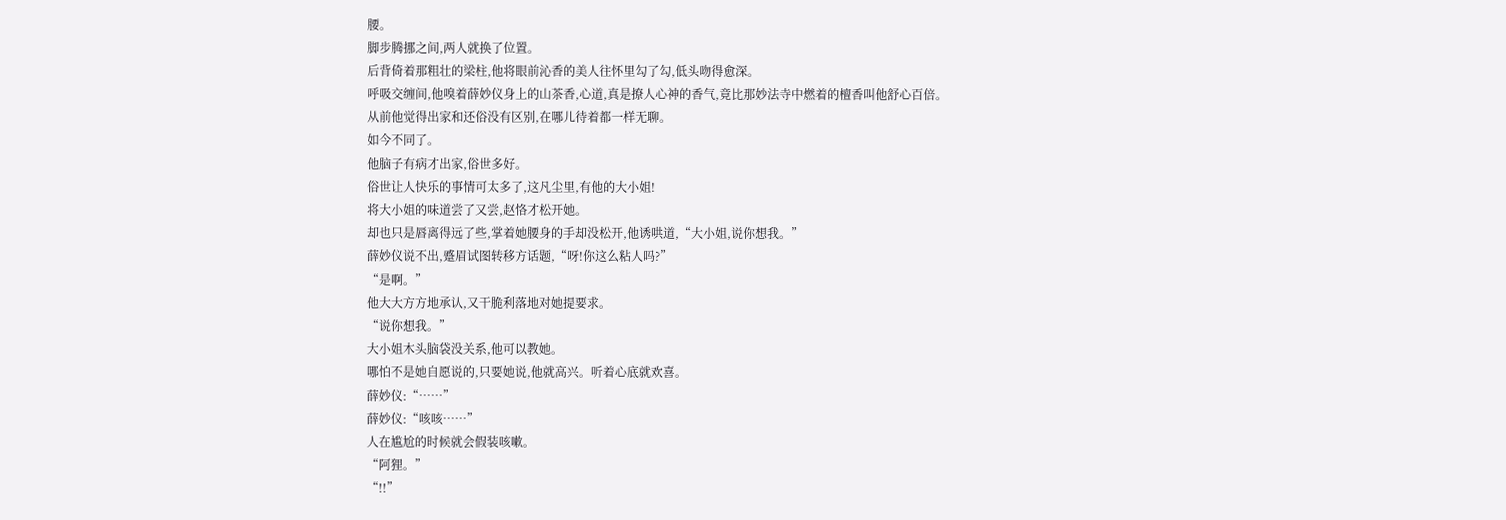腰。
脚步腾挪之间,两人就换了位置。
后背倚着那粗壮的梁柱,他将眼前沁香的美人往怀里勾了勾,低头吻得愈深。
呼吸交缠间,他嗅着薛妙仪身上的山茶香,心道,真是撩人心神的香气,竟比那妙法寺中燃着的檀香叫他舒心百倍。
从前他觉得出家和还俗没有区别,在哪儿待着都一样无聊。
如今不同了。
他脑子有病才出家,俗世多好。
俗世让人快乐的事情可太多了,这凡尘里,有他的大小姐!
将大小姐的味道尝了又尝,赵恪才松开她。
却也只是唇离得远了些,掌着她腰身的手却没松开,他诱哄道,“大小姐,说你想我。”
薛妙仪说不出,蹙眉试图转移方话题,“呀!你这么粘人吗?”
“是啊。”
他大大方方地承认,又干脆利落地对她提要求。
“说你想我。”
大小姐木头脑袋没关系,他可以教她。
哪怕不是她自愿说的,只要她说,他就高兴。听着心底就欢喜。
薛妙仪:“……”
薛妙仪:“咳咳……”
人在尴尬的时候就会假装咳嗽。
“阿狸。”
“!!”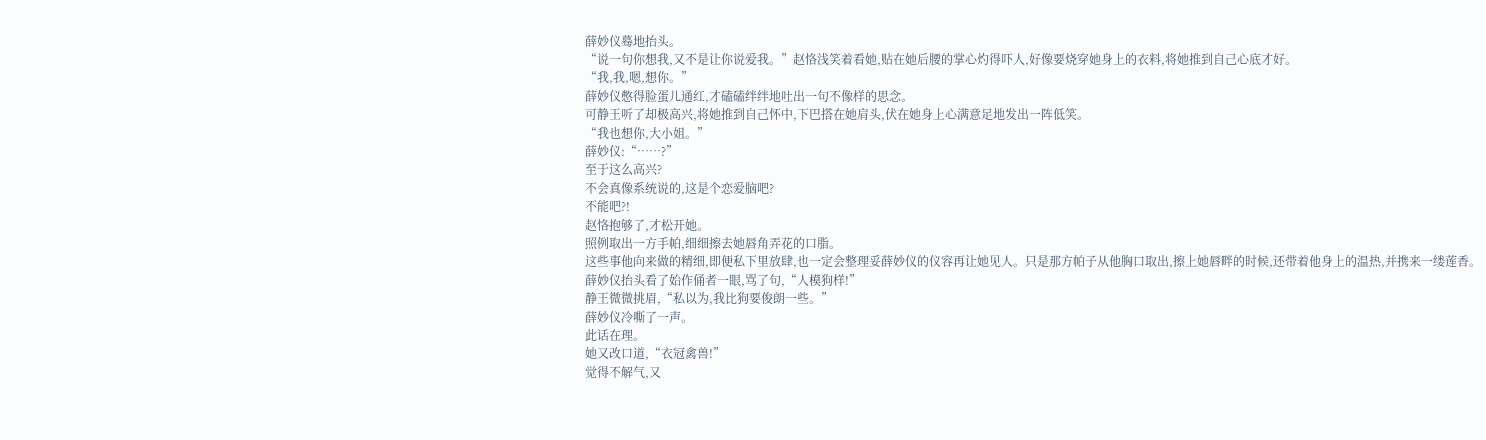薛妙仪蓦地抬头。
“说一句你想我,又不是让你说爱我。”赵恪浅笑着看她,贴在她后腰的掌心灼得吓人,好像要烧穿她身上的衣料,将她推到自己心底才好。
“我,我,嗯,想你。”
薛妙仪憋得脸蛋儿通红,才磕磕绊绊地吐出一句不像样的思念。
可静王听了却极高兴,将她推到自己怀中,下巴搭在她肩头,伏在她身上心满意足地发出一阵低笑。
“我也想你,大小姐。”
薛妙仪:“……?”
至于这么高兴?
不会真像系统说的,这是个恋爱脑吧?
不能吧?!
赵恪抱够了,才松开她。
照例取出一方手帕,细细擦去她唇角弄花的口脂。
这些事他向来做的精细,即便私下里放肆,也一定会整理妥薛妙仪的仪容再让她见人。只是那方帕子从他胸口取出,擦上她唇畔的时候,还带着他身上的温热,并携来一缕莲香。
薛妙仪抬头看了始作俑者一眼,骂了句,“人模狗样!”
静王微微挑眉,“私以为,我比狗要俊朗一些。”
薛妙仪冷嘶了一声。
此话在理。
她又改口道,“衣冠禽兽!”
觉得不解气,又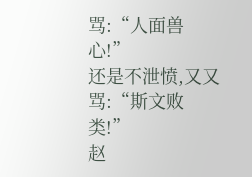骂:“人面兽心!”
还是不泄愤,又又骂:“斯文败类!”
赵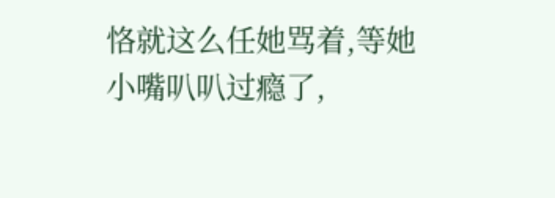恪就这么任她骂着,等她小嘴叭叭过瘾了,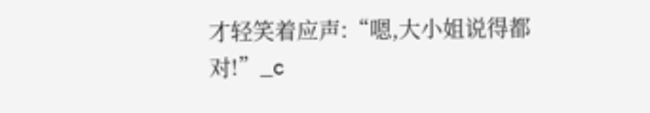才轻笑着应声:“嗯,大小姐说得都对!”_c